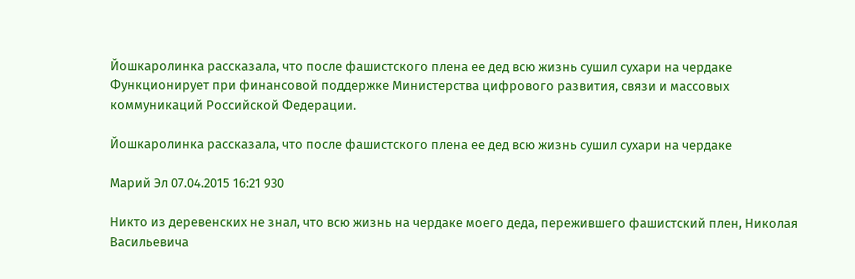Йошкаролинка рассказала, что после фашистского плена ее дед всю жизнь сушил сухари на чердаке
Функционирует при финансовой поддержке Министерства цифрового развития, связи и массовых коммуникаций Российской Федерации.

Йошкаролинка рассказала, что после фашистского плена ее дед всю жизнь сушил сухари на чердаке

Марий Эл 07.04.2015 16:21 930

Никто из деревенских не знал, что всю жизнь на чердаке моего деда, пережившего фашистский плен, Николая Васильевича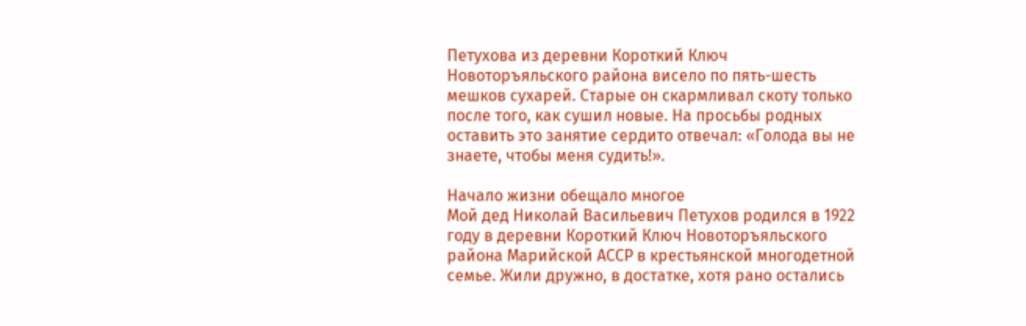Петухова из деревни Короткий Ключ Новоторъяльского района висело по пять-шесть мешков сухарей. Старые он скармливал скоту только после того, как сушил новые. На просьбы родных оставить это занятие сердито отвечал: «Голода вы не знаете, чтобы меня судить!».

Начало жизни обещало многое
Мой дед Николай Васильевич Петухов родился в 1922 году в деревни Короткий Ключ Новоторъяльского района Марийской АССР в крестьянской многодетной семье. Жили дружно, в достатке, хотя рано остались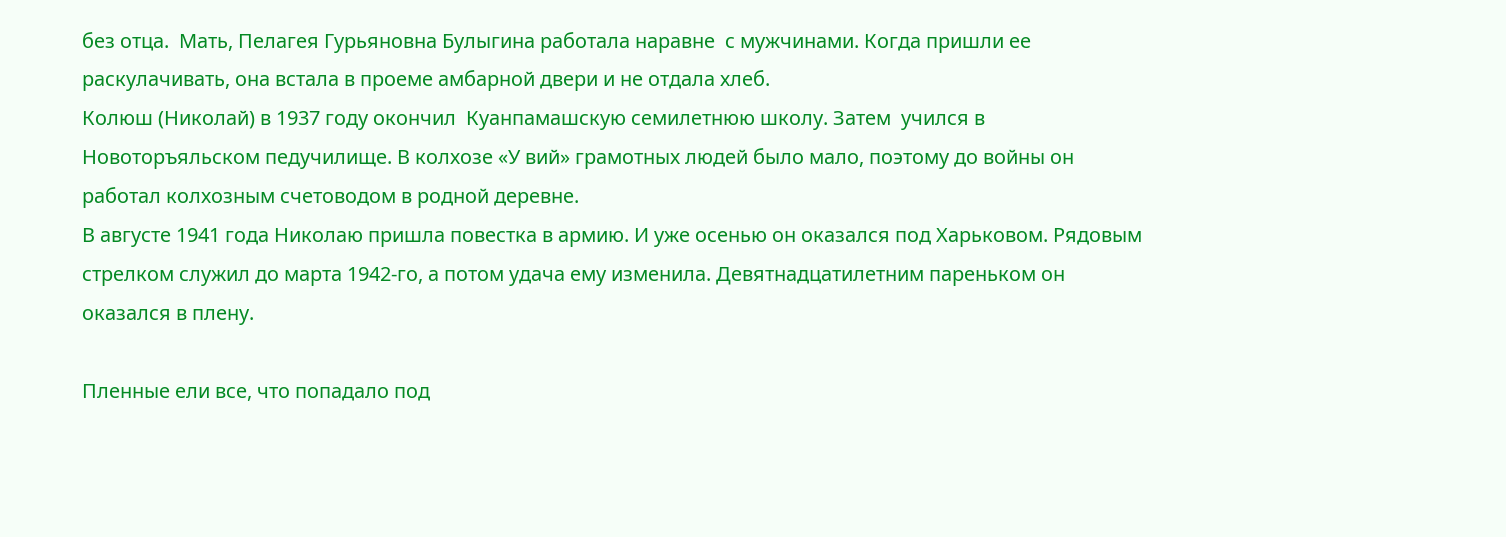без отца.  Мать, Пелагея Гурьяновна Булыгина работала наравне  с мужчинами. Когда пришли ее раскулачивать, она встала в проеме амбарной двери и не отдала хлеб.
Колюш (Николай) в 1937 году окончил  Куанпамашскую семилетнюю школу. Затем  учился в Новоторъяльском педучилище. В колхозе «У вий» грамотных людей было мало, поэтому до войны он работал колхозным счетоводом в родной деревне.
В августе 1941 года Николаю пришла повестка в армию. И уже осенью он оказался под Харьковом. Рядовым стрелком служил до марта 1942-го, а потом удача ему изменила. Девятнадцатилетним пареньком он оказался в плену.

Пленные ели все, что попадало под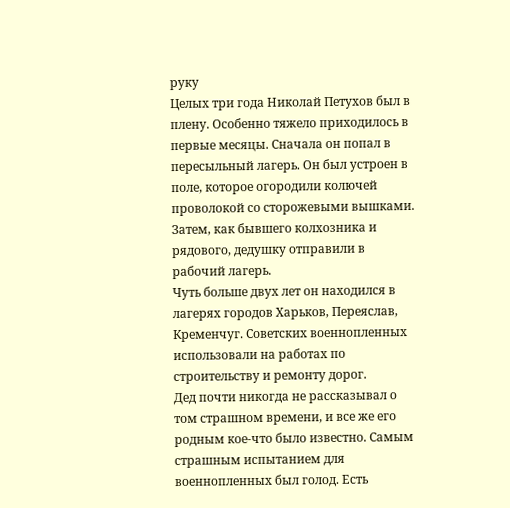руку
Целых три года Николай Петухов был в плену. Особенно тяжело приходилось в первые месяцы. Сначала он попал в пересыльный лагерь. Он был устроен в поле, которое огородили колючей проволокой со сторожевыми вышками. Затем, как бывшего колхозника и рядового, дедушку отправили в рабочий лагерь.
Чуть больше двух лет он находился в лагерях городов Харьков, Переяслав, Кременчуг. Советских военнопленных использовали на работах по строительству и ремонту дорог.
Дед почти никогда не рассказывал о том страшном времени, и все же его родным кое-что было известно. Самым страшным испытанием для военнопленных был голод. Есть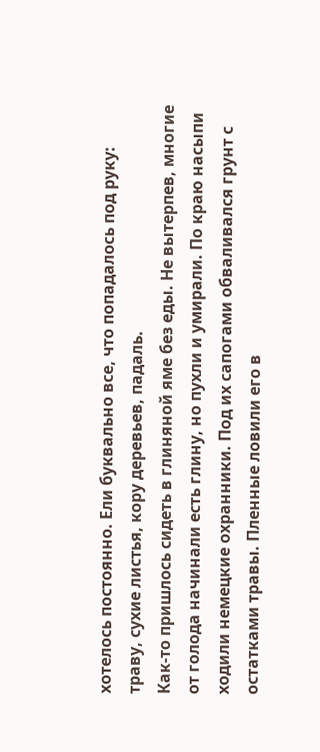хотелось постоянно. Ели буквально все, что попадалось под руку: траву, сухие листья, кору деревьев, падаль.
Как-то пришлось сидеть в глиняной яме без еды. Не вытерпев, многие от голода начинали есть глину, но пухли и умирали. По краю насыпи ходили немецкие охранники. Под их сапогами обваливался грунт с остатками травы. Пленные ловили его в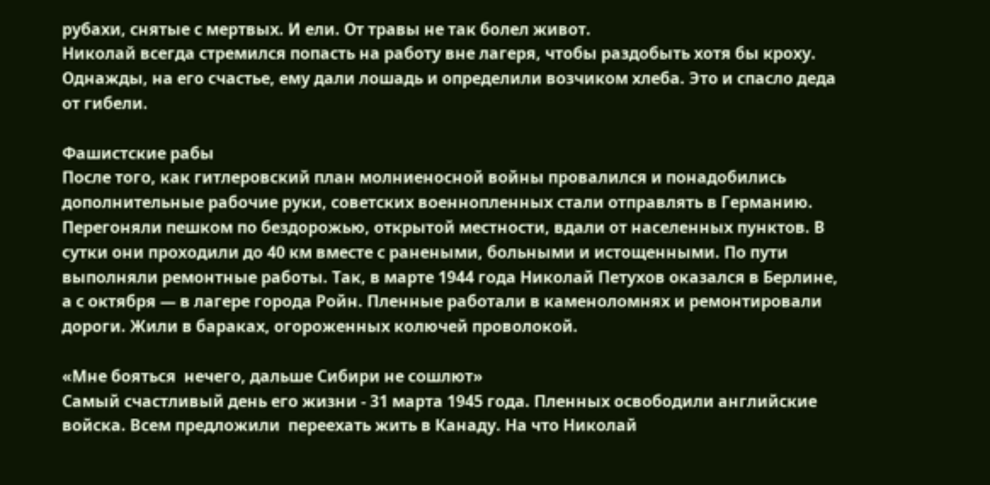рубахи, снятые с мертвых. И ели. От травы не так болел живот.
Николай всегда стремился попасть на работу вне лагеря, чтобы раздобыть хотя бы кроху. Однажды, на его счастье, ему дали лошадь и определили возчиком хлеба. Это и спасло деда от гибели.

Фашистские рабы
После того, как гитлеровский план молниеносной войны провалился и понадобились дополнительные рабочие руки, советских военнопленных стали отправлять в Германию. Перегоняли пешком по бездорожью, открытой местности, вдали от населенных пунктов. В сутки они проходили до 40 км вместе с ранеными, больными и истощенными. По пути выполняли ремонтные работы. Так, в марте 1944 года Николай Петухов оказался в Берлине, а с октября — в лагере города Ройн. Пленные работали в каменоломнях и ремонтировали дороги. Жили в бараках, огороженных колючей проволокой.

«Мне бояться  нечего, дальше Сибири не сошлют»
Самый счастливый день его жизни - 31 марта 1945 года. Пленных освободили английские войска. Всем предложили  переехать жить в Канаду. На что Николай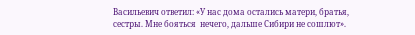Васильевич ответил: «У нас дома остались матери, братья, сестры. Мне бояться  нечего, дальше Сибири не сошлют».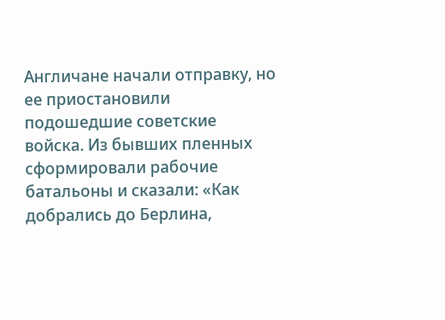Англичане начали отправку, но ее приостановили подошедшие советские войска. Из бывших пленных сформировали рабочие батальоны и сказали: «Как добрались до Берлина,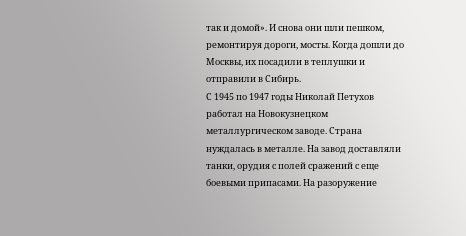так и домой». И снова они шли пешком, ремонтируя дороги, мосты. Когда дошли до Москвы, их посадили в теплушки и отправили в Сибирь.
С 1945 по 1947 годы Николай Петухов работал на Новокузнецком металлургическом заводе. Страна нуждалась в металле. На завод доставляли танки, орудия с полей сражений с еще боевыми припасами. На разоружение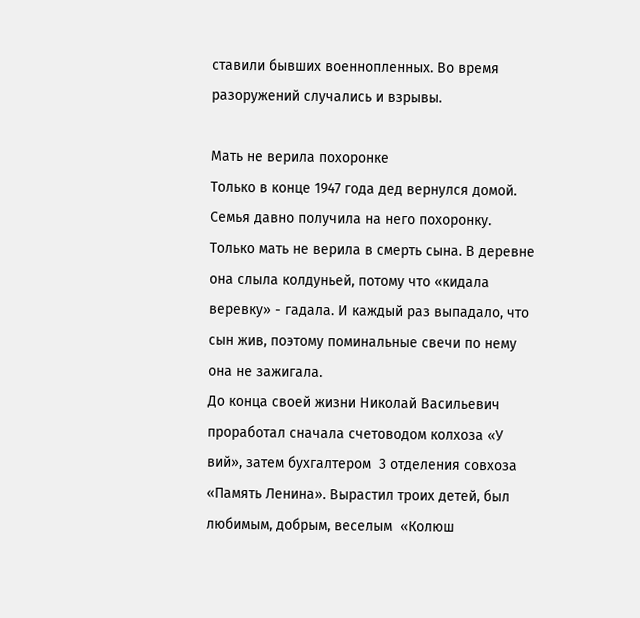ставили бывших военнопленных. Во время разоружений случались и взрывы.

Мать не верила похоронке
Только в конце 1947 года дед вернулся домой. Семья давно получила на него похоронку. Только мать не верила в смерть сына. В деревне она слыла колдуньей, потому что «кидала веревку» - гадала. И каждый раз выпадало, что сын жив, поэтому поминальные свечи по нему она не зажигала.
До конца своей жизни Николай Васильевич проработал сначала счетоводом колхоза «У вий», затем бухгалтером  3 отделения совхоза «Память Ленина». Вырастил троих детей, был любимым, добрым, веселым  «Колюш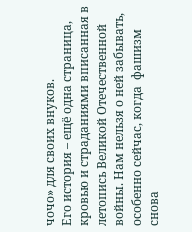чочо» для своих внуков.
Его история – ещё одна страница, кровью и страданиями вписанная в летопись Великой Отечественной войны. Нам нельзя о ней забывать, особенно сейчас, когда  фашизм снова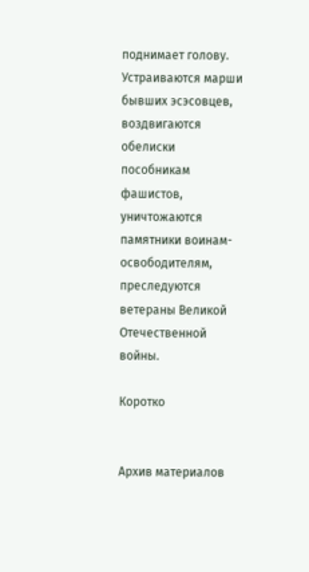поднимает голову. Устраиваются марши бывших эсэсовцев, воздвигаются обелиски пособникам фашистов, уничтожаются памятники воинам-освободителям, преследуются ветераны Великой Отечественной войны.

Коротко


Архив материалов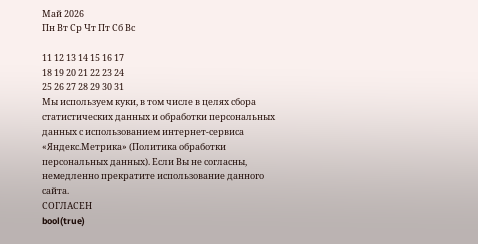Май 2026
Пн Вт Ср Чт Пт Сб Вс

11 12 13 14 15 16 17
18 19 20 21 22 23 24
25 26 27 28 29 30 31
Мы используем куки, в том числе в целях сбора статистических данных и обработки персональных данных с использованием интернет-сервиса «Яндекс.Метрика» (Политика обработки персональных данных). Если Вы не согласны, немедленно прекратите использование данного сайта.
СОГЛАСЕН
bool(true)